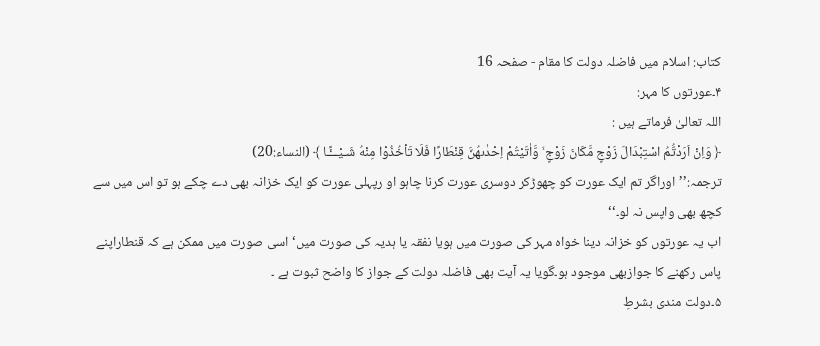کتاب: اسلام میں فاضلہ دولت کا مقام - صفحہ 16
۴۔عورتوں کا مہر:
اللہ تعالیٰ فرماتے ہیں :
﴿ وَاِنْ اَرَدْتُّمُ اسْتِبْدَالَ زَوْجٍ مَّكَانَ زَوْجٍ ۙ وَّاٰتَيْتُمْ اِحْدٰىھُنَّ قِنْطَارًا فَلَا تَاْخُذُوْا مِنْهُ شَـيْـــًٔـا ﴾ (النساء:20)
ترجمہ:’’اوراگر تم ایک عورت کو چھوڑکر دوسری عورت کرنا چاہو او رپہلی عورت کو ایک خزانہ بھی دے چکے ہو تو اس میں سے کچھ بھی واپس نہ لو۔‘‘
اب یہ عورتوں کو خزانہ دینا خواہ مہر کی صورت میں ہویا نفقہ یا ہدیہ کی صورت میں‘ اسی صورت میں ممکن ہے کہ قنطاراپنے پاس رکھنے کا جوازبھی موجود ہو۔گویا یہ آیت بھی فاضلہ دولت کے جواز کا واضح ثبوت ہے ۔
۵۔دولت مندی بشرطِ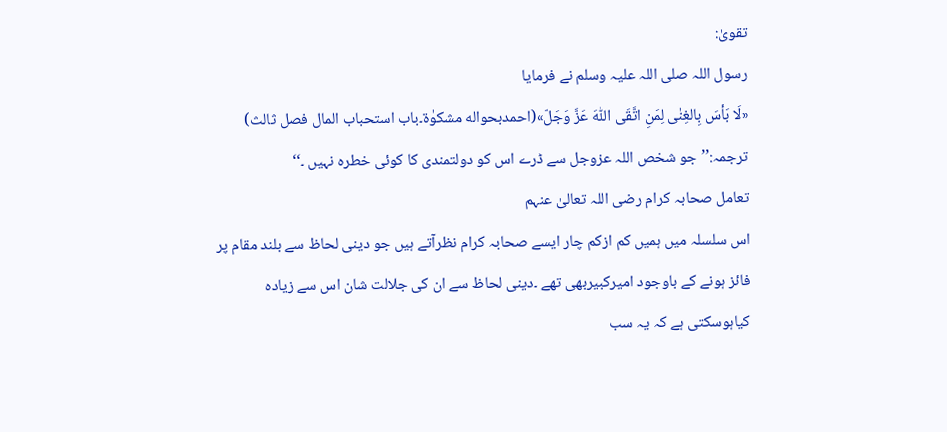تقویٰ:
رسول اللہ صلی اللہ علیہ وسلم نے فرمایا
«لَا بَأسَ بِالغِنٰی لِمَنِ اتَّقَی اللّٰهَ عَزَّ وَجَلّ»(احمدبحواله مشکوٰة۔باب استحباب المال فصل ثالث)
ترجمہ:’’جو شخص اللہ عزوجل سے ڈرے اس کو دولتمندی کا کوئی خطرہ نہیں ۔‘‘
تعامل صحابہ کرام رضی اللہ تعالیٰ عنہم
اس سلسلہ میں ہمیں کم ازکم چار ایسے صحابہ کرام نظرآتے ہیں جو دینی لحاظ سے بلند مقام پر فائز ہونے کے باوجود امیرکبیربھی تھے ۔دینی لحاظ سے ان کی جلالت شان اس سے زیادہ کیاہوسکتی ہے کہ یہ سب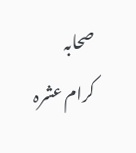صحابہ کرام عشرہ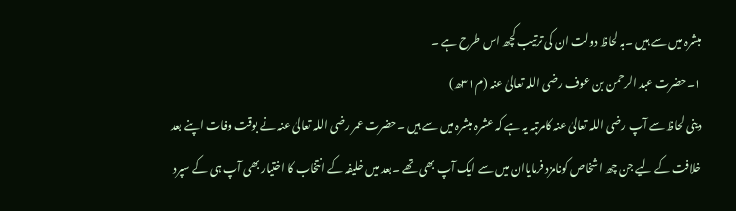مبشرہ میں سے ہیں ۔بہ لحاظ دولت ان کی ترتیب کچھ اس طرح ہے ۔
۱۔حضرت عبد الرحمن بن عوف رضی اللہ تعالیٰ عنہ (م۳۱ھ)
دینی لحاظ سے آپ رضی اللہ تعالیٰ عنہ کامرتبہ یہ ہے کہ عشرہ مبشرہ میں سے ہیں ۔حضرت عمر رضی اللہ تعالیٰ عنہ نے بوقت وفات اپنے بعد خلافت کے لیے جن چھ اشخاص کونامزد فرمایاان میں سے ایک آپ بھی تھے ۔بعد میں خلیفہ کے انتخاب کا اختیار بھی آپ ہی کے سپرد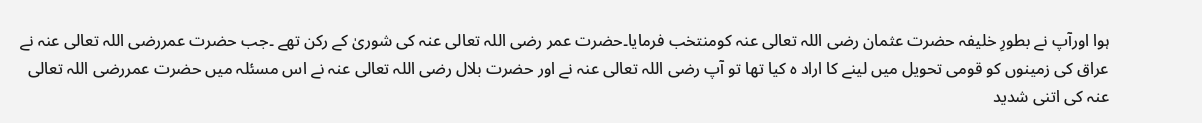ہوا اورآپ نے بطورِ خلیفہ حضرت عثمان رضی اللہ تعالی عنہ کومنتخب فرمایا۔حضرت عمر رضی اللہ تعالی عنہ کی شوریٰ کے رکن تھے ۔جب حضرت عمررضی اللہ تعالی عنہ نے عراق کی زمینوں کو قومی تحویل میں لینے کا اراد ہ کیا تھا تو آپ رضی اللہ تعالی عنہ نے اور حضرت بلال رضی اللہ تعالی عنہ نے اس مسئلہ میں حضرت عمررضی اللہ تعالی عنہ کی اتنی شدید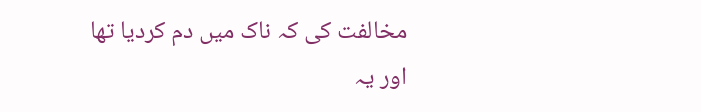مخالفت کی کہ ناک میں دم کردیا تھا اور یہ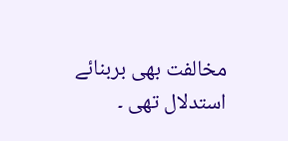مخالفت بھی بربنائے استدلال تھی ۔